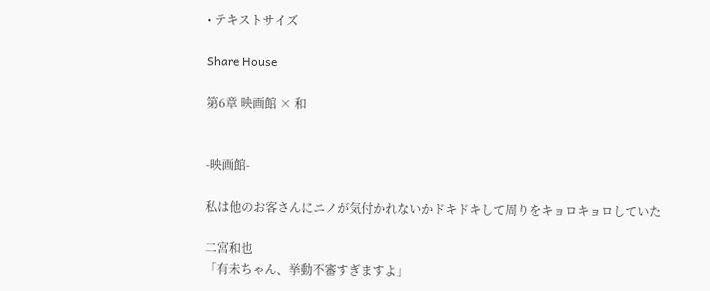• テキストサイズ

Share House

第6章 映画館 × 和


-映画館-

私は他のお客さんにニノが気付かれないかドキドキして周りをキョロキョロしていた

二宮和也
「有未ちゃん、挙動不審すぎますよ」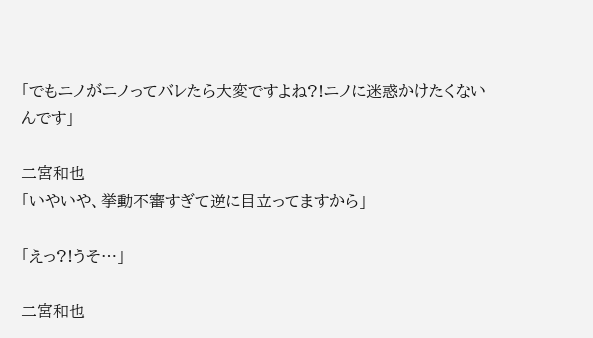「でもニノがニノってバレたら大変ですよね?!ニノに迷惑かけたくないんです」

二宮和也
「いやいや、挙動不審すぎて逆に目立ってますから」

「えっ?!うそ…」

二宮和也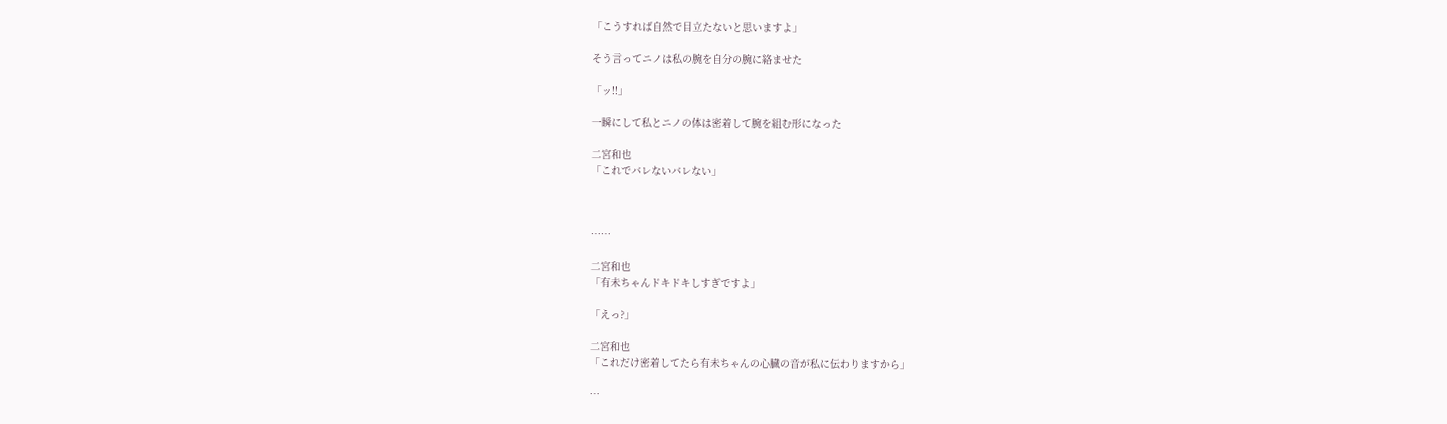「こうすれば自然で目立たないと思いますよ」

そう言ってニノは私の腕を自分の腕に絡ませた

「ッ!!」

一瞬にして私とニノの体は密着して腕を組む形になった

二宮和也
「これでバレないバレない」



……

二宮和也
「有未ちゃんドキドキしすぎですよ」

「えっ?」

二宮和也
「これだけ密着してたら有未ちゃんの心臓の音が私に伝わりますから」

…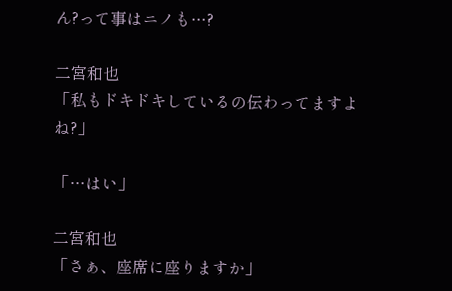ん?って事はニノも…?

二宮和也
「私もドキドキしているの伝わってますよね?」

「…はい」

二宮和也
「さぁ、座席に座りますか」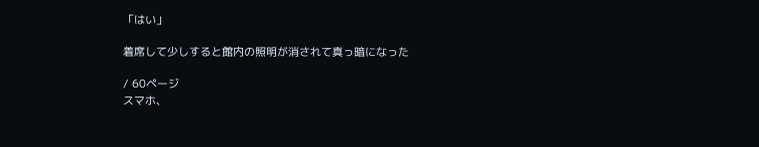「はい」

着席して少しすると館内の照明が消されて真っ暗になった

/ 60ページ
スマホ、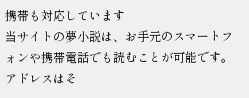携帯も対応しています
当サイトの夢小説は、お手元のスマートフォンや携帯電話でも読むことが可能です。
アドレスはそ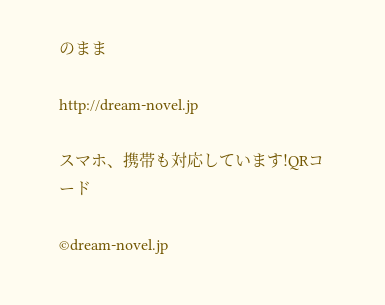のまま

http://dream-novel.jp

スマホ、携帯も対応しています!QRコード

©dream-novel.jp